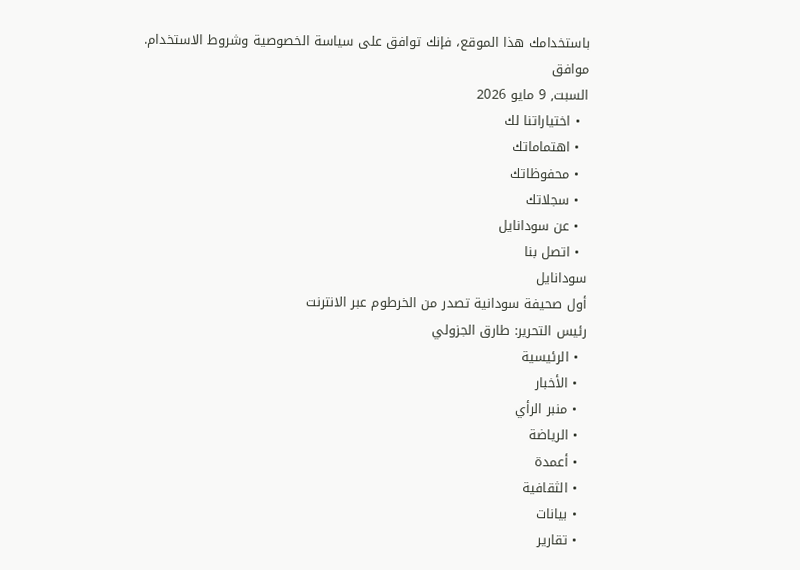باستخدامك هذا الموقع، فإنك توافق على سياسة الخصوصية وشروط الاستخدام.
موافق
السبت, 9 مايو 2026
  • اختياراتنا لك
  • اهتماماتك
  • محفوظاتك
  • سجلاتك
  • عن سودانايل
  • اتصل بنا
سودانايل
أول صحيفة سودانية تصدر من الخرطوم عبر الانترنت
رئيس التحرير: طارق الجزولي
  • الرئيسية
  • الأخبار
  • منبر الرأي
  • الرياضة
  • أعمدة
  • الثقافية
  • بيانات
  • تقارير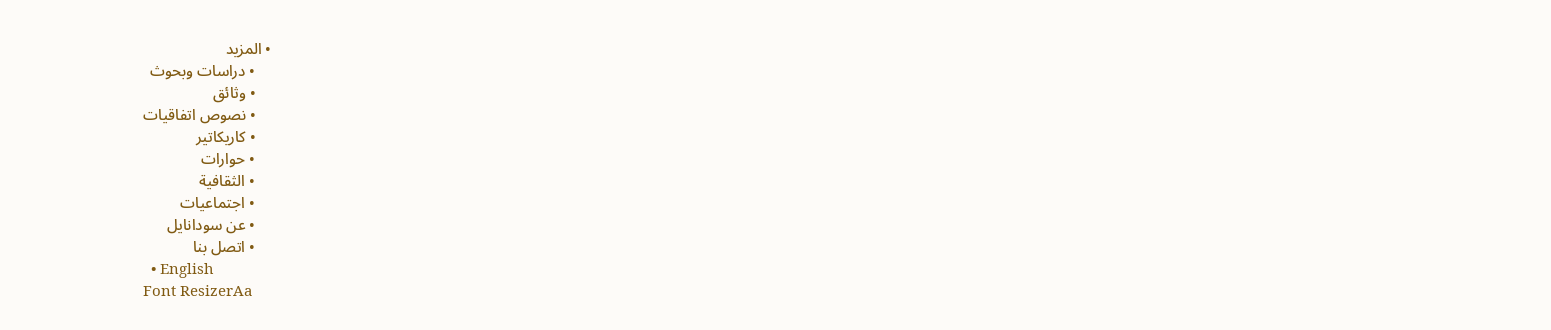• المزيد
    • دراسات وبحوث
    • وثائق
    • نصوص اتفاقيات
    • كاريكاتير
    • حوارات
    • الثقافية
    • اجتماعيات
    • عن سودانايل
    • اتصل بنا
  • English
Font ResizerAa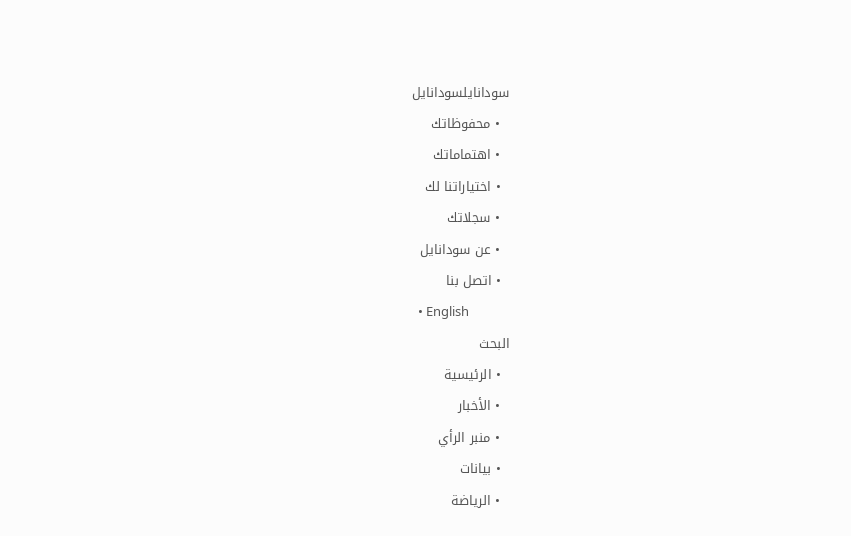سودانايلسودانايل
  • محفوظاتك
  • اهتماماتك
  • اختياراتنا لك
  • سجلاتك
  • عن سودانايل
  • اتصل بنا
  • English
البحث
  • الرئيسية
  • الأخبار
  • منبر الرأي
  • بيانات
  • الرياضة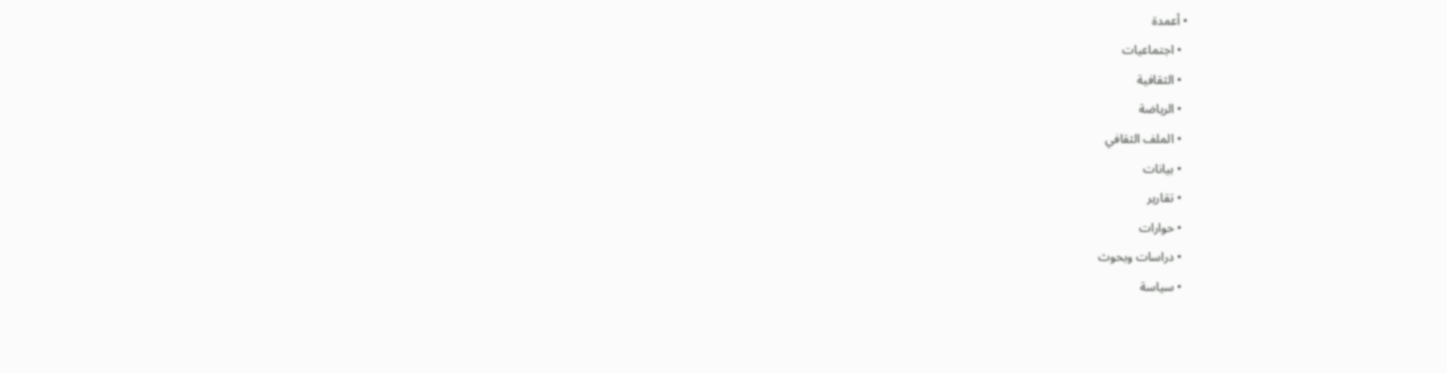• أعمدة
  • اجتماعيات
  • الثقافية
  • الرياضة
  • الملف الثقافي
  • بيانات
  • تقارير
  • حوارات
  • دراسات وبحوث
  • سياسة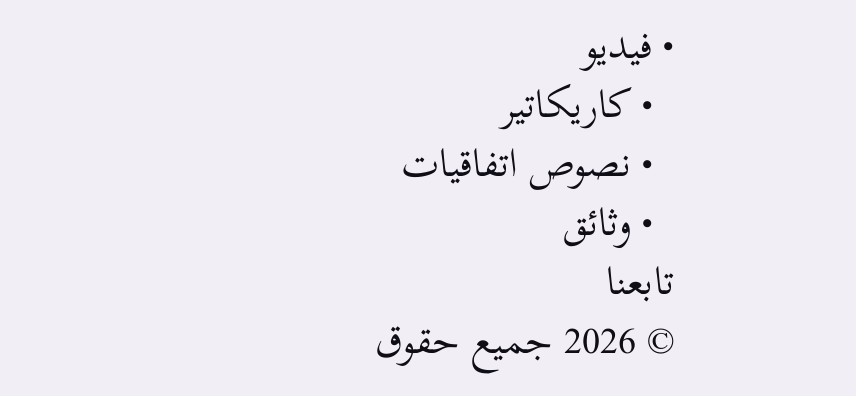• فيديو
  • كاريكاتير
  • نصوص اتفاقيات
  • وثائق
تابعنا
© 2026 جميع حقوق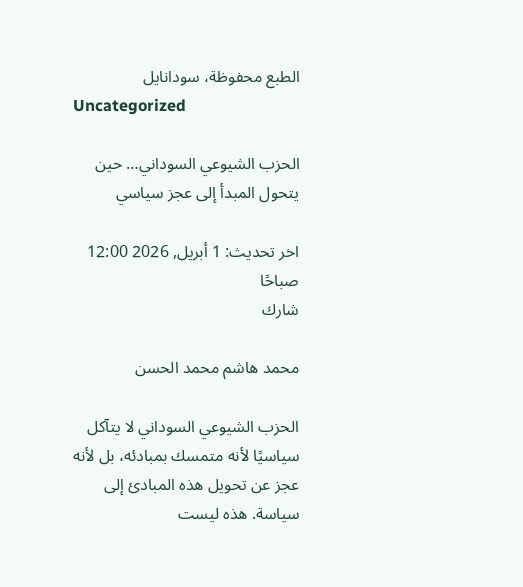الطبع محفوظة، سودانايل
Uncategorized

الحزب الشيوعي السوداني… حين يتحول المبدأ إلى عجز سياسي

اخر تحديث: 1 أبريل, 2026 12:00 صباحًا
شارك

محمد هاشم محمد الحسن

الحزب الشيوعي السوداني لا يتآكل سياسيًا لأنه متمسك بمبادئه، بل لأنه عجز عن تحويل هذه المبادئ إلى سياسة. هذه ليست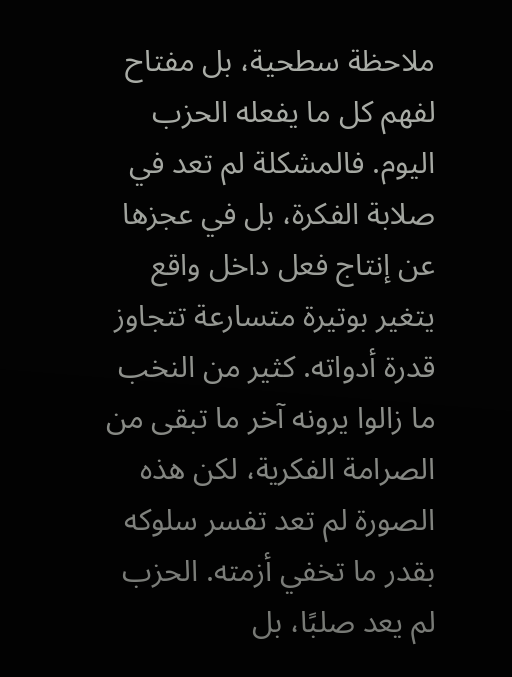ملاحظة سطحية، بل مفتاح لفهم كل ما يفعله الحزب اليوم. فالمشكلة لم تعد في صلابة الفكرة، بل في عجزها عن إنتاج فعل داخل واقع يتغير بوتيرة متسارعة تتجاوز قدرة أدواته. كثير من النخب ما زالوا يرونه آخر ما تبقى من الصرامة الفكرية، لكن هذه الصورة لم تعد تفسر سلوكه بقدر ما تخفي أزمته. الحزب لم يعد صلبًا، بل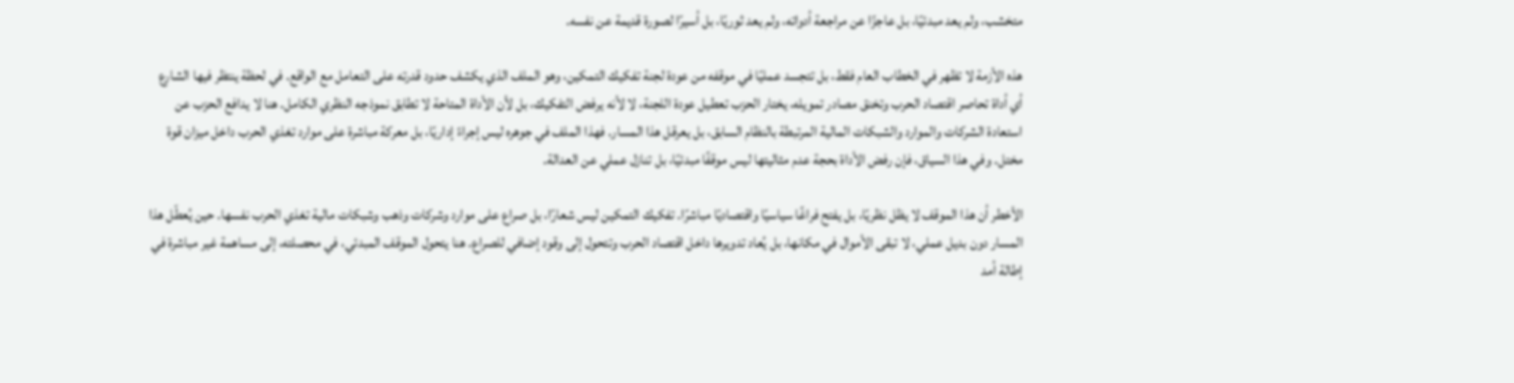متخشب، ولم يعد مبدئيًا، بل عاجزًا عن مراجعة أدواته، ولم يعد ثوريًا، بل أسيرًا لصورة قديمة عن نفسه.

هذه الأزمة لا تظهر في الخطاب العام فقط، بل تتجسد عمليًا في موقفه من عودة لجنة تفكيك التمكين، وهو الملف الذي يكشف حدود قدرته على التعامل مع الواقع. في لحظة ينتظر فيها الشارع أي أداة تحاصر اقتصاد الحرب وتخنق مصادر تمويله، يختار الحزب تعطيل عودة اللجنة، لا لأنه يرفض التفكيك، بل لأن الأداة المتاحة لا تطابق نموذجه النظري الكامل. هنا لا يدافع الحزب عن استعادة الشركات والموارد والشبكات المالية المرتبطة بالنظام السابق، بل يعرقل هذا المسار. فهذا الملف في جوهره ليس إجراءً إداريًا، بل معركة مباشرة على موارد تغذي الحرب داخل ميزان قوة مختل. وفي هذا السياق، فإن رفض الأداة بحجة عدم مثاليتها ليس موقفًا مبدئيًا، بل تنازل عملي عن العدالة.

الأخطر أن هذا الموقف لا يظل نظريًا، بل يفتح فراغًا سياسيًا واقتصاديًا مباشرًا. تفكيك التمكين ليس شعارًا، بل صراع على موارد وشركات وذهب وشبكات مالية تغذي الحرب نفسها. حين يُعطّل هذا المسار دون بديل عملي، لا تبقى الأموال في مكانها، بل يُعاد تدويرها داخل اقتصاد الحرب وتتحول إلى وقود إضافي للصراع. هنا يتحول الموقف المبدئي، في محصلته، إلى مساهمة غير مباشرة في إطالة أمد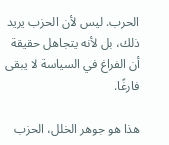الحرب. ليس لأن الحزب يريد ذلك، بل لأنه يتجاهل حقيقة أن الفراغ في السياسة لا يبقى فارغًا.

هذا هو جوهر الخلل، الحزب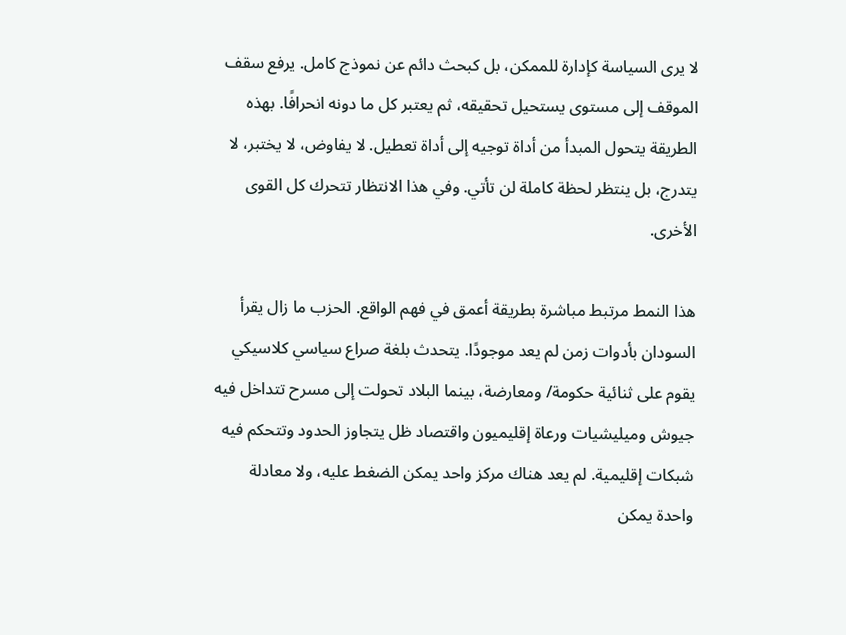لا يرى السياسة كإدارة للممكن، بل كبحث دائم عن نموذج كامل. يرفع سقف الموقف إلى مستوى يستحيل تحقيقه، ثم يعتبر كل ما دونه انحرافًا. بهذه الطريقة يتحول المبدأ من أداة توجيه إلى أداة تعطيل. لا يفاوض، لا يختبر، لا يتدرج، بل ينتظر لحظة كاملة لن تأتي. وفي هذا الانتظار تتحرك كل القوى الأخرى.

هذا النمط مرتبط مباشرة بطريقة أعمق في فهم الواقع. الحزب ما زال يقرأ السودان بأدوات زمن لم يعد موجودًا. يتحدث بلغة صراع سياسي كلاسيكي يقوم على ثنائية حكومة/ ومعارضة، بينما البلاد تحولت إلى مسرح تتداخل فيه جيوش وميليشيات ورعاة إقليميون واقتصاد ظل يتجاوز الحدود وتتحكم فيه شبكات إقليمية. لم يعد هناك مركز واحد يمكن الضغط عليه، ولا معادلة واحدة يمكن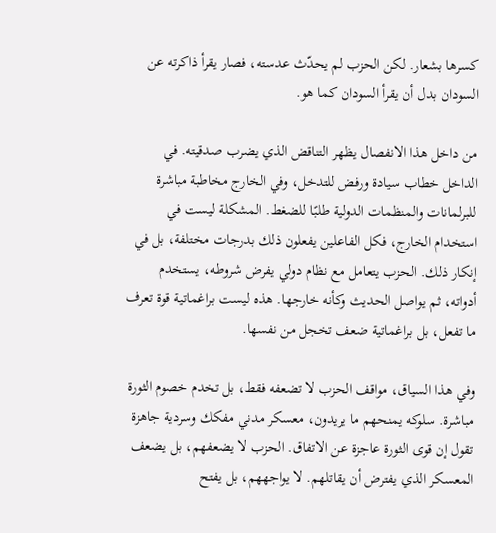كسرها بشعار. لكن الحزب لم يحدّث عدسته، فصار يقرأ ذاكرته عن السودان بدل أن يقرأ السودان كما هو.

من داخل هذا الانفصال يظهر التناقض الذي يضرب صدقيته. في الداخل خطاب سيادة ورفض للتدخل، وفي الخارج مخاطبة مباشرة للبرلمانات والمنظمات الدولية طلبًا للضغط. المشكلة ليست في استخدام الخارج، فكل الفاعلين يفعلون ذلك بدرجات مختلفة، بل في إنكار ذلك. الحزب يتعامل مع نظام دولي يفرض شروطه، يستخدم أدواته، ثم يواصل الحديث وكأنه خارجها. هذه ليست براغماتية قوة تعرف ما تفعل، بل براغماتية ضعف تخجل من نفسها.

وفي هذا السياق، مواقف الحزب لا تضعفه فقط، بل تخدم خصوم الثورة مباشرة. سلوكه يمنحهم ما يريدون، معسكر مدني مفكك وسردية جاهزة تقول إن قوى الثورة عاجزة عن الاتفاق. الحزب لا يضعفهم، بل يضعف المعسكر الذي يفترض أن يقاتلهم. لا يواجههم، بل يفتح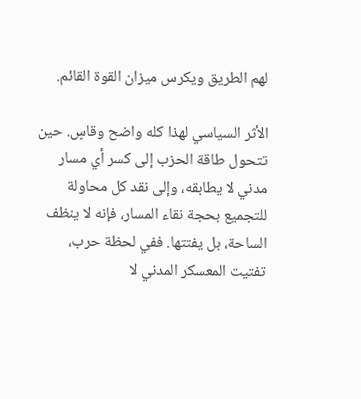لهم الطريق ويكرس ميزان القوة القائم.

الأثر السياسي لهذا كله واضح وقاسٍ. حين تتحول طاقة الحزب إلى كسر أي مسار مدني لا يطابقه، وإلى نقد كل محاولة للتجميع بحجة نقاء المسار، فإنه لا ينظف الساحة، بل يفتتها. ففي لحظة حرب، تفتيت المعسكر المدني لا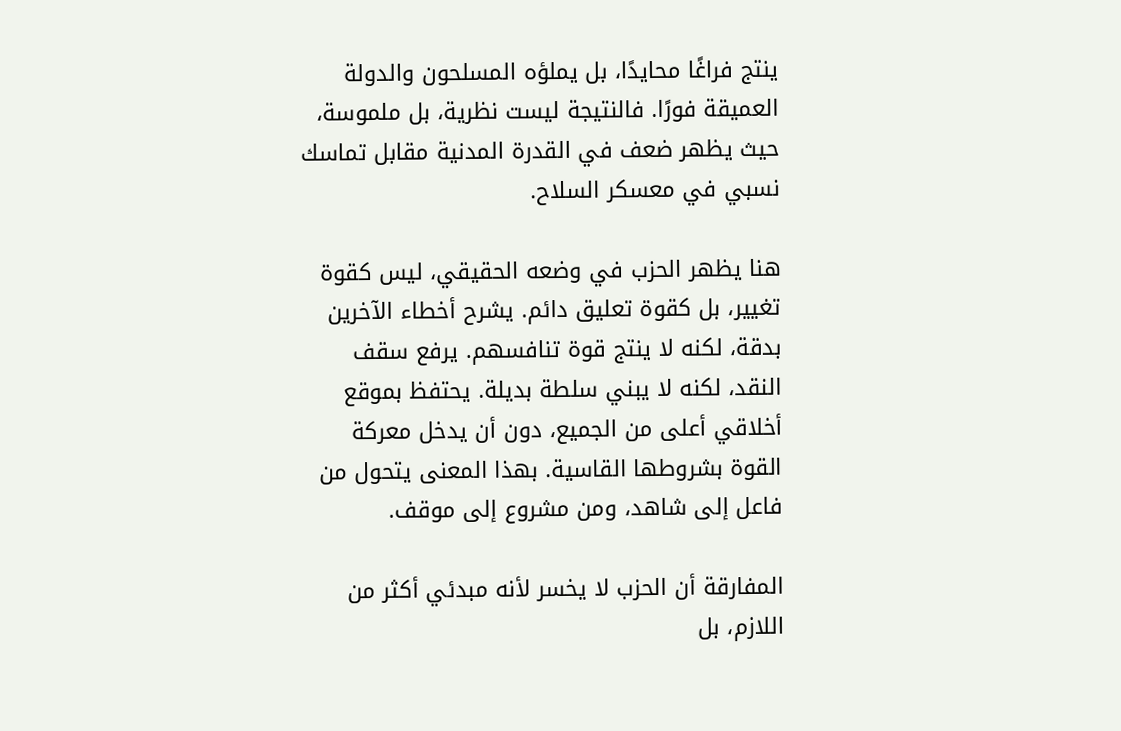ينتج فراغًا محايدًا، بل يملؤه المسلحون والدولة العميقة فورًا. فالنتيجة ليست نظرية، بل ملموسة، حيث يظهر ضعف في القدرة المدنية مقابل تماسك نسبي في معسكر السلاح.

هنا يظهر الحزب في وضعه الحقيقي، ليس كقوة تغيير، بل كقوة تعليق دائم. يشرح أخطاء الآخرين بدقة، لكنه لا ينتج قوة تنافسهم. يرفع سقف النقد، لكنه لا يبني سلطة بديلة. يحتفظ بموقع أخلاقي أعلى من الجميع، دون أن يدخل معركة القوة بشروطها القاسية. بهذا المعنى يتحول من فاعل إلى شاهد، ومن مشروع إلى موقف.

المفارقة أن الحزب لا يخسر لأنه مبدئي أكثر من اللازم، بل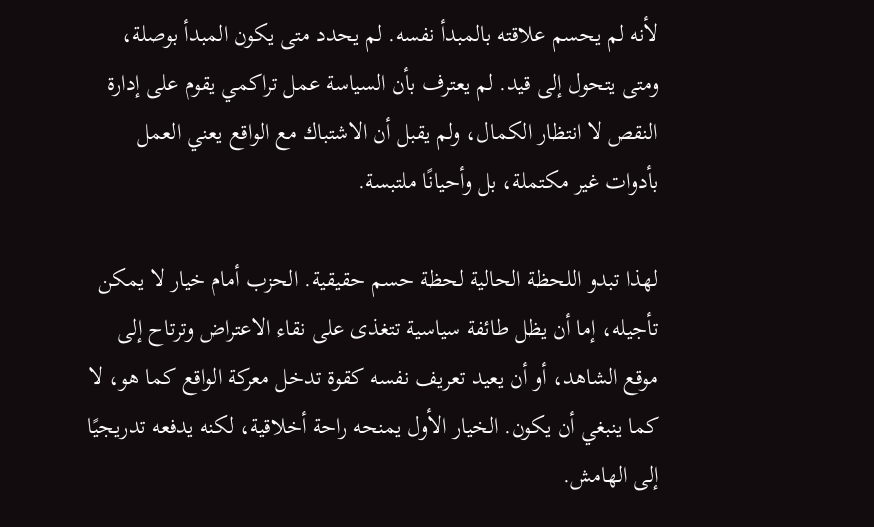لأنه لم يحسم علاقته بالمبدأ نفسه. لم يحدد متى يكون المبدأ بوصلة، ومتى يتحول إلى قيد. لم يعترف بأن السياسة عمل تراكمي يقوم على إدارة النقص لا انتظار الكمال، ولم يقبل أن الاشتباك مع الواقع يعني العمل بأدوات غير مكتملة، بل وأحيانًا ملتبسة.

لهذا تبدو اللحظة الحالية لحظة حسم حقيقية. الحزب أمام خيار لا يمكن تأجيله، إما أن يظل طائفة سياسية تتغذى على نقاء الاعتراض وترتاح إلى موقع الشاهد، أو أن يعيد تعريف نفسه كقوة تدخل معركة الواقع كما هو، لا كما ينبغي أن يكون. الخيار الأول يمنحه راحة أخلاقية، لكنه يدفعه تدريجيًا إلى الهامش.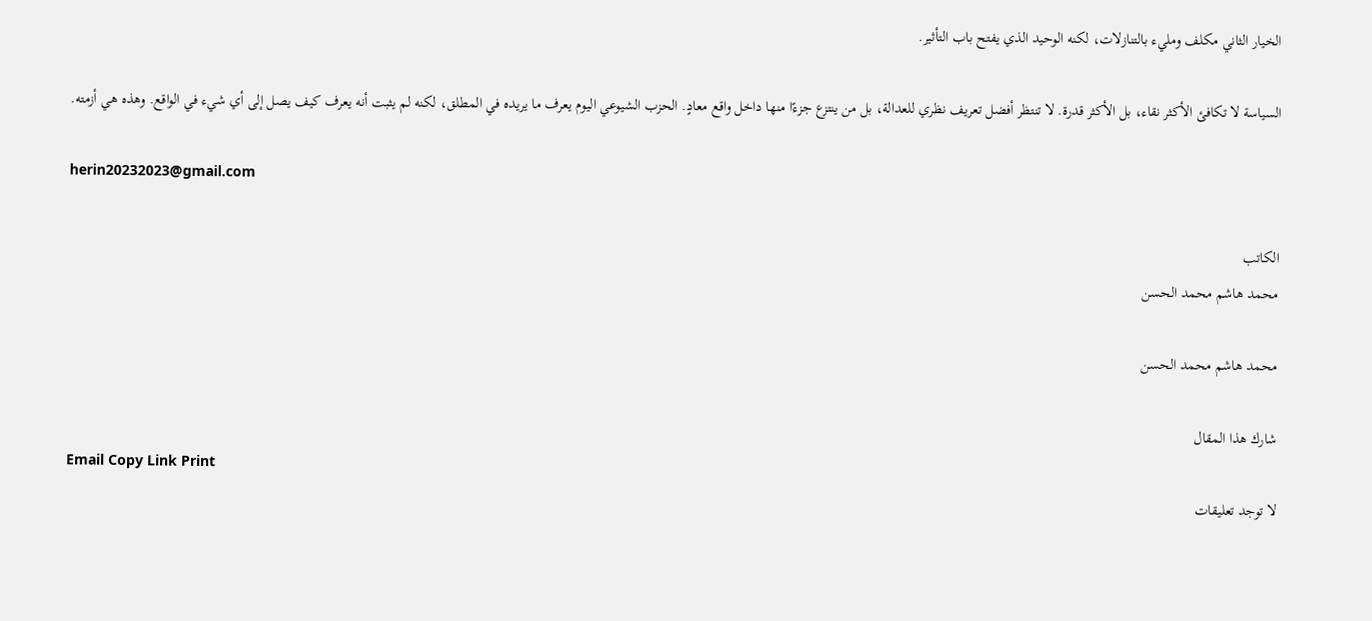الخيار الثاني مكلف ومليء بالتنازلات، لكنه الوحيد الذي يفتح باب التأثير.

السياسة لا تكافئ الأكثر نقاء، بل الأكثر قدرة. لا تنتظر أفضل تعريف نظري للعدالة، بل من ينتزع جزءًا منها داخل واقع معادٍ. الحزب الشيوعي اليوم يعرف ما يريده في المطلق، لكنه لم يثبت أنه يعرف كيف يصل إلى أي شيء في الواقع. وهذه هي أزمته.

herin20232023@gmail.com

الكاتب
محمد هاشم محمد الحسن

محمد هاشم محمد الحسن

شارك هذا المقال
Email Copy Link Print
لا توجد تعليقات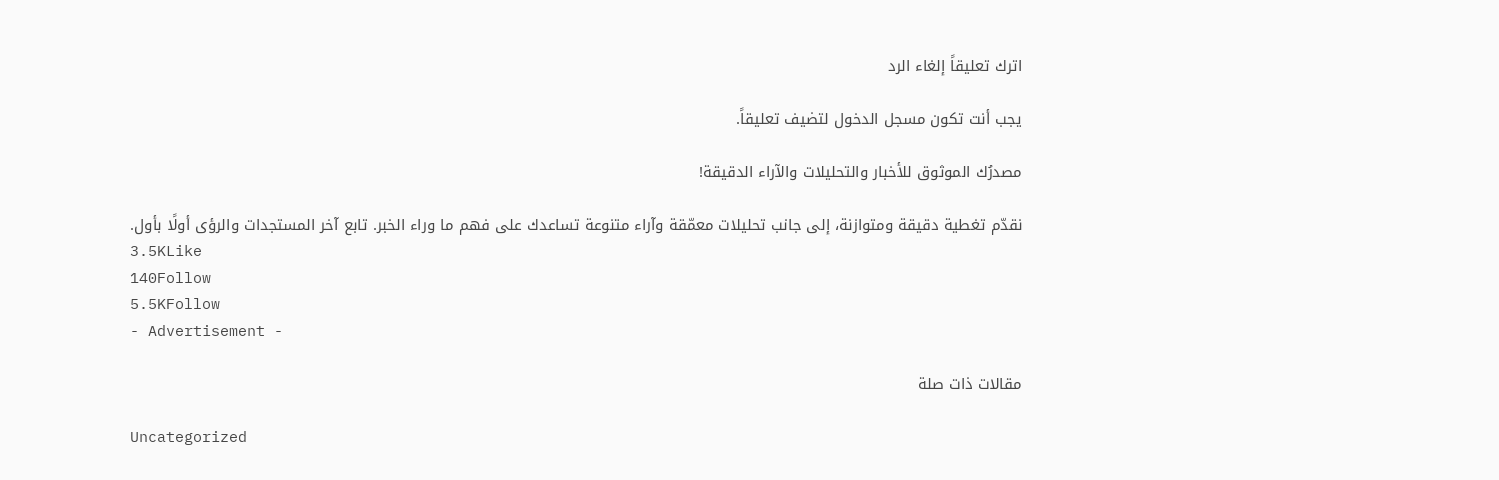اترك تعليقاً إلغاء الرد

يجب أنت تكون مسجل الدخول لتضيف تعليقاً.

مصدرُك الموثوق للأخبار والتحليلات والآراء الدقيقة!

نقدّم تغطية دقيقة ومتوازنة، إلى جانب تحليلات معمّقة وآراء متنوعة تساعدك على فهم ما وراء الخبر. تابع آخر المستجدات والرؤى أولًا بأول.
3.5KLike
140Follow
5.5KFollow
- Advertisement -

مقالات ذات صلة

Uncategorized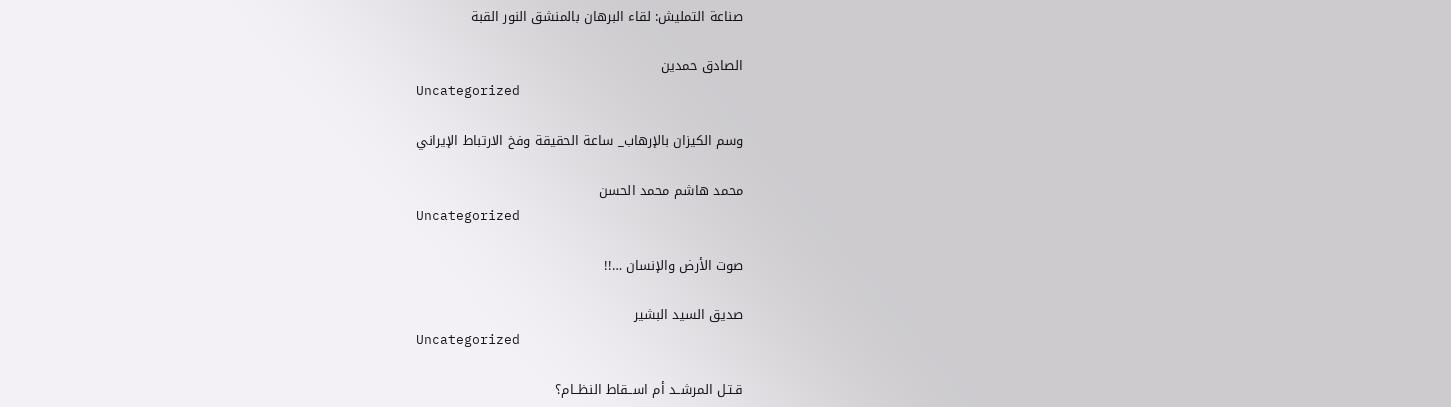صناعة التمليش: لقاء البرهان بالمنشق النور القبة

الصادق حمدين
Uncategorized

وسم الكيزان بالإرهاب_ ساعة الحقيقة وفخ الارتباط الإيراني

محمد هاشم محمد الحسن
Uncategorized

صوت الأرض والإنسان …!!

صديق السيد البشير
Uncategorized

قـتـل المرشــد أم اســقاط النظــام؟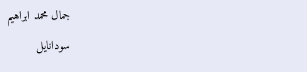جمال محمد ابراهيم
سودانايل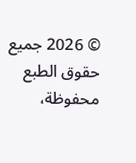© 2026 جميع حقوق الطبع محفوظة،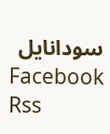سودانايل
Facebook Rss